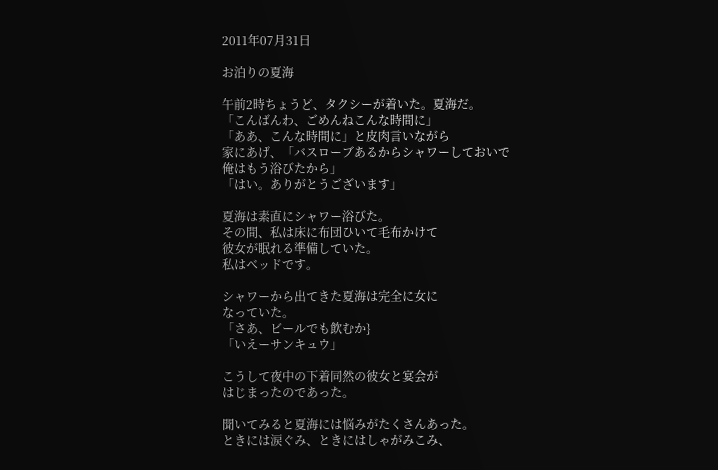2011年07月31日

お泊りの夏海

午前2時ちょうど、タクシーが着いた。夏海だ。
「こんばんわ、ごめんねこんな時間に」
「ああ、こんな時間に」と皮肉言いながら
家にあげ、「バスローブあるからシャワーしておいで
俺はもう浴びたから」
「はい。ありがとうございます」

夏海は素直にシャワー浴びた。
その間、私は床に布団ひいて毛布かけて
彼女が眠れる準備していた。
私はベッドです。

シャワーから出てきた夏海は完全に女に
なっていた。
「さあ、ビールでも飲むか}
「いえーサンキュウ」

こうして夜中の下着同然の彼女と宴会が
はじまったのであった。

聞いてみると夏海には悩みがたくさんあった。
ときには涙ぐみ、ときにはしゃがみこみ、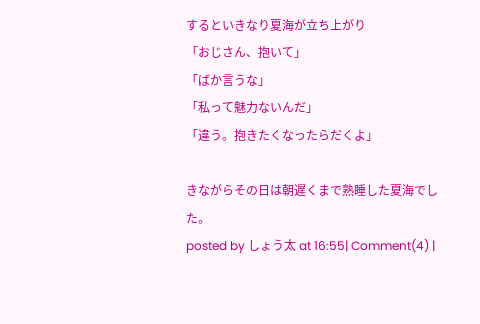するといきなり夏海が立ち上がり
「おじさん、抱いて」
「ばか言うな」
「私って魅力ないんだ」
「違う。抱きたくなったらだくよ」

きながらその日は朝遅くまで熟睡した夏海でした。
posted by しょう太 at 16:55| Comment(4) |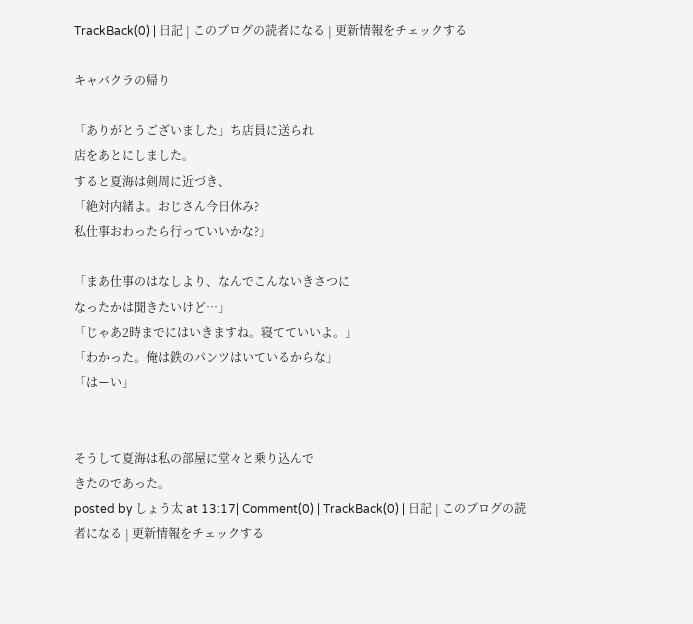TrackBack(0) | 日記 | このブログの読者になる | 更新情報をチェックする

キャバクラの帰り

「ありがとうございました」ち店員に送られ
店をあとにしました。
すると夏海は剣周に近づき、
「絶対内緒よ。おじさん今日休み?
私仕事おわったら行っていいかな?」

「まあ仕事のはなしより、なんでこんないきさつに
なったかは聞きたいけど…」
「じゃあ2時までにはいきますね。寝てていいよ。」
「わかった。俺は鉄のパンツはいているからな」
「はーい」


そうして夏海は私の部屋に堂々と乗り込んで
きたのであった。
posted by しょう太 at 13:17| Comment(0) | TrackBack(0) | 日記 | このブログの読者になる | 更新情報をチェックする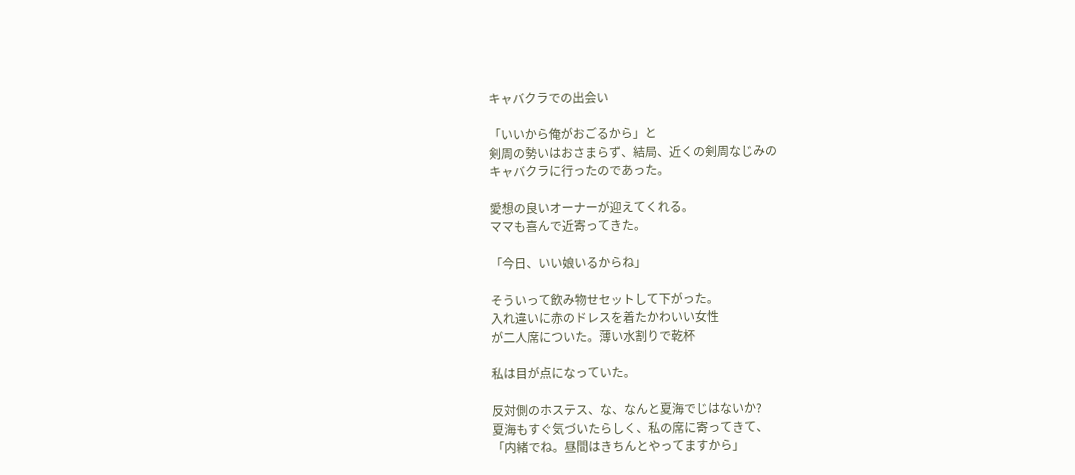キャバクラでの出会い

「いいから俺がおごるから」と
剣周の勢いはおさまらず、結局、近くの剣周なじみの
キャバクラに行ったのであった。

愛想の良いオーナーが迎えてくれる。
ママも喜んで近寄ってきた。

「今日、いい娘いるからね」

そういって飲み物せセットして下がった。
入れ違いに赤のドレスを着たかわいい女性
が二人席についた。薄い水割りで乾杯

私は目が点になっていた。

反対側のホステス、な、なんと夏海でじはないか?
夏海もすぐ気づいたらしく、私の席に寄ってきて、
「内緒でね。昼間はきちんとやってますから」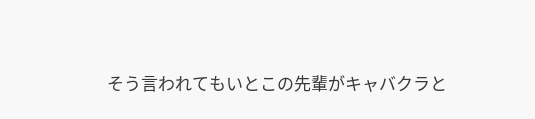そう言われてもいとこの先輩がキャバクラと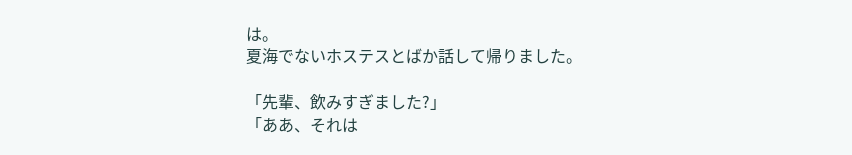は。
夏海でないホステスとばか話して帰りました。

「先輩、飲みすぎました?」
「ああ、それは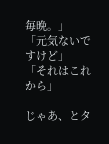毎晩。」
「元気ないですけど」
「それはこれから」

じゃあ、とタ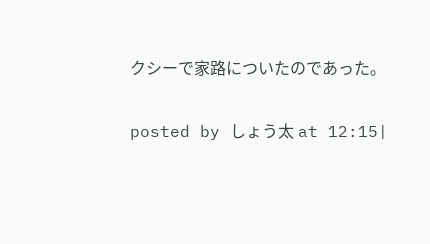クシーで家路についたのであった。

posted by しょう太 at 12:15|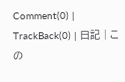Comment(0) | TrackBack(0) | 日記 | この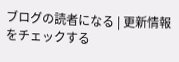ブログの読者になる | 更新情報をチェックする